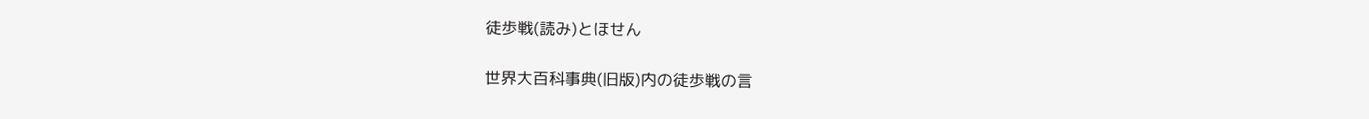徒歩戦(読み)とほせん

世界大百科事典(旧版)内の徒歩戦の言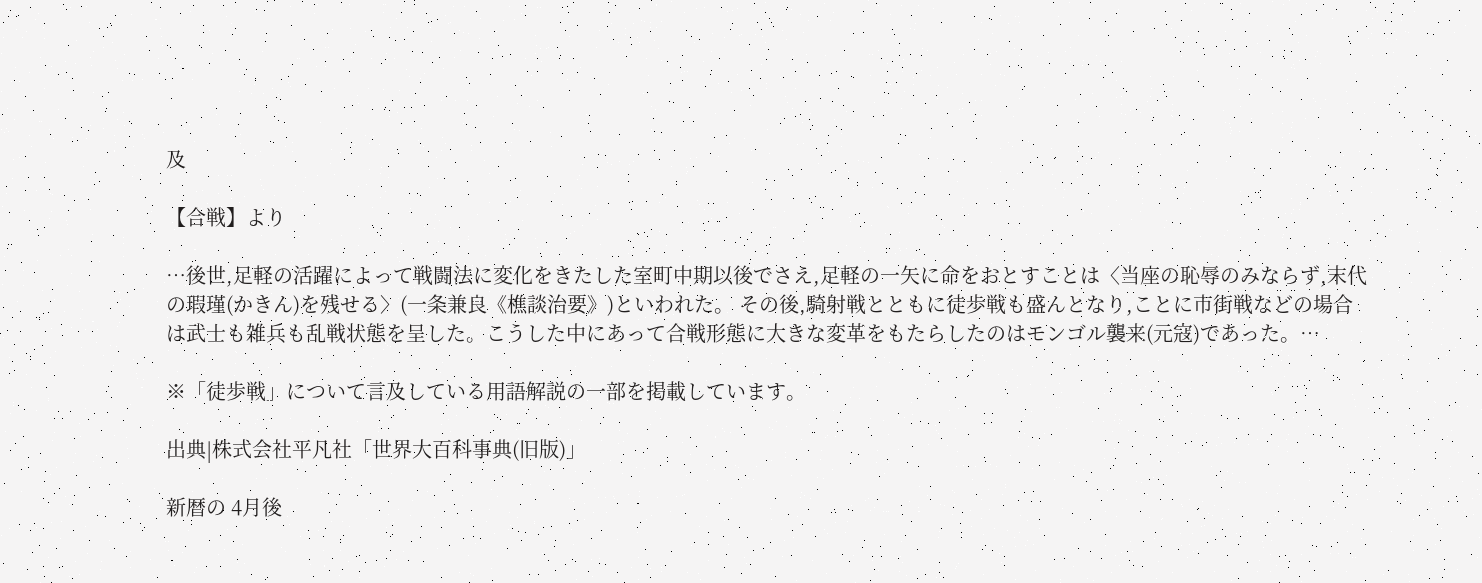及

【合戦】より

…後世,足軽の活躍によって戦闘法に変化をきたした室町中期以後でさえ,足軽の一矢に命をおとすことは〈当座の恥辱のみならず,末代の瑕瑾(かきん)を残せる〉(一条兼良《樵談治要》)といわれた。 その後,騎射戦とともに徒歩戦も盛んとなり,ことに市街戦などの場合は武士も雑兵も乱戦状態を呈した。こうした中にあって合戦形態に大きな変革をもたらしたのはモンゴル襲来(元寇)であった。…

※「徒歩戦」について言及している用語解説の一部を掲載しています。

出典|株式会社平凡社「世界大百科事典(旧版)」

新暦の 4月後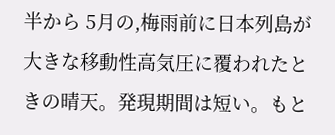半から 5月の,梅雨前に日本列島が大きな移動性高気圧に覆われたときの晴天。発現期間は短い。もと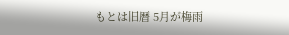もとは旧暦 5月が梅雨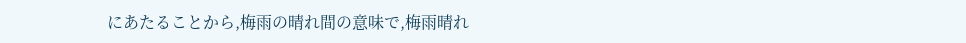にあたることから,梅雨の晴れ間の意味で,梅雨晴れ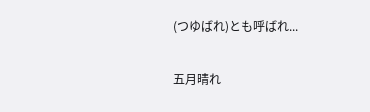(つゆばれ)とも呼ばれ...

五月晴れ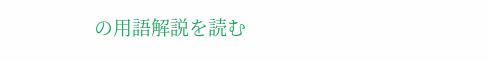の用語解説を読む